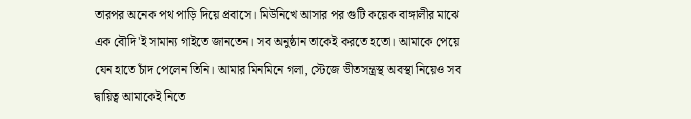তারপর অনেক পথ পাড়ি দিয়ে প্রবাসে। মিউনিখে আসার পর গুটি কয়েক বাঙ্গালীর মাঝে এক বৌদি'ই সামান্য গাইতে জানতেন। সব অনুষ্ঠান তাকেই করতে হতো। আমাকে পেয়ে যেন হাতে চাঁদ পেলেন তিনি। আমার মিনমিনে গলা, স্টেজে ভীতসন্ত্রস্থ অবস্থা নিয়েও সব দ্বায়িত্ব আমাকেই নিতে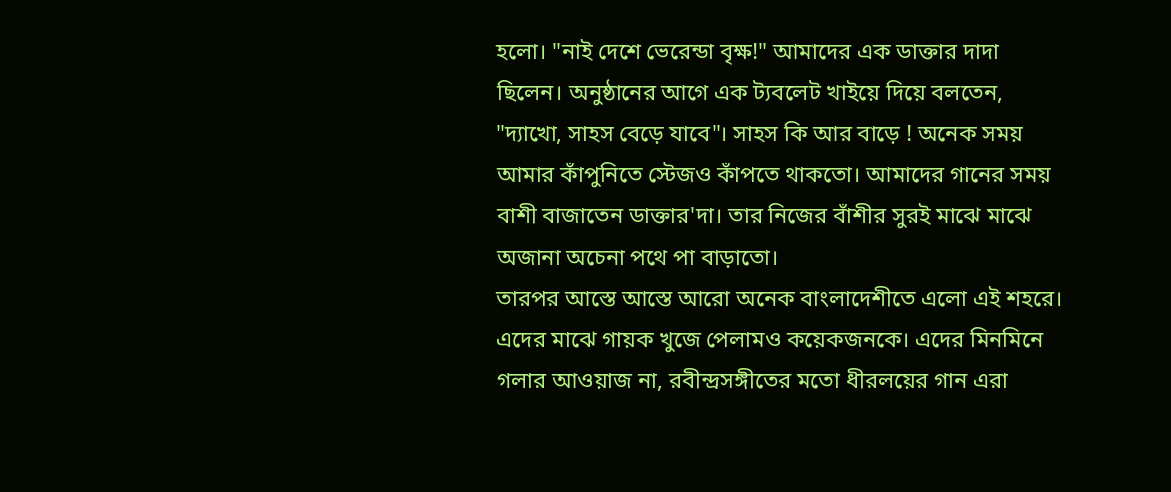হলো। "নাই দেশে ভেরেন্ডা বৃক্ষ!" আমাদের এক ডাক্তার দাদা ছিলেন। অনুষ্ঠানের আগে এক ট্যবলেট খাইয়ে দিয়ে বলতেন, "দ্যাখো, সাহস বেড়ে যাবে"। সাহস কি আর বাড়ে ! অনেক সময় আমার কাঁপুনিতে স্টেজও কাঁপতে থাকতো। আমাদের গানের সময় বাশী বাজাতেন ডাক্তার'দা। তার নিজের বাঁশীর সুরই মাঝে মাঝে অজানা অচেনা পথে পা বাড়াতো।
তারপর আস্তে আস্তে আরো অনেক বাংলাদেশীতে এলো এই শহরে। এদের মাঝে গায়ক খুজে পেলামও কয়েকজনকে। এদের মিনমিনে গলার আওয়াজ না, রবীন্দ্রসঙ্গীতের মতো ধীরলয়ের গান এরা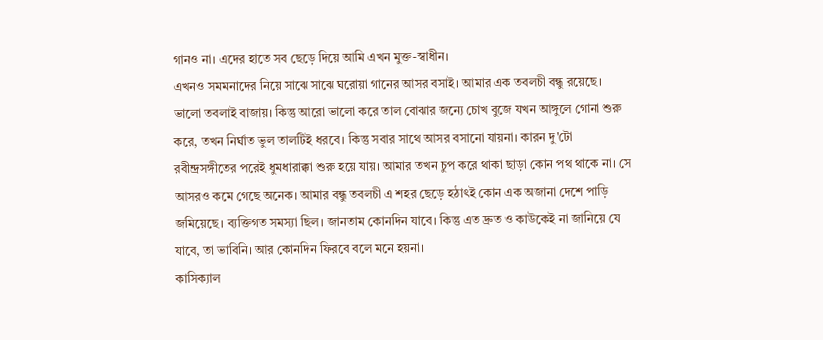গানও না। এদের হাতে সব ছেড়ে দিয়ে আমি এখন মুক্ত-স্বাধীন।
এখনও সমমনাদের নিয়ে সাঝে সাঝে ঘরোয়া গানের আসর বসাই। আমার এক তবলচী বন্ধু রয়েছে। ভালো তবলাই বাজায়। কিন্তু আরো ভালো করে তাল বোঝার জন্যে চোখ বুজে যখন আঙ্গুলে গোনা শুরু করে, তখন নির্ঘাত ভুল তালটিই ধরবে। কিন্তু সবার সাথে আসর বসানো যায়না। কারন দু'টো রবীন্দ্রসঙ্গীতের পরেই ধুমধারাক্কা শুরু হয়ে যায়। আমার তখন চুপ করে থাকা ছাড়া কোন পথ থাকে না। সে আসরও কমে গেছে অনেক। আমার বন্ধু তবলচী এ শহর ছেড়ে হঠাৎই কোন এক অজানা দেশে পাড়ি জমিয়েছে। ব্যক্তিগত সমস্যা ছিল। জানতাম কোনদিন যাবে। কিন্তু এত দ্রুত ও কাউকেই না জানিয়ে যে যাবে, তা ভাবিনি। আর কোনদিন ফিরবে বলে মনে হয়না।
কাসিক্যাল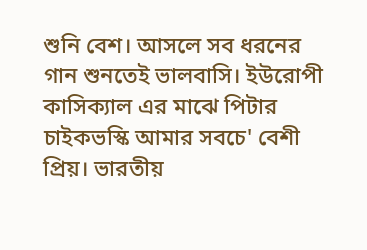শুনি বেশ। আসলে সব ধরনের গান শুনতেই ভালবাসি। ইউরোপী কাসিক্যাল এর মাঝে পিটার চাইকভস্কি আমার সবচে' বেশী প্রিয়। ভারতীয়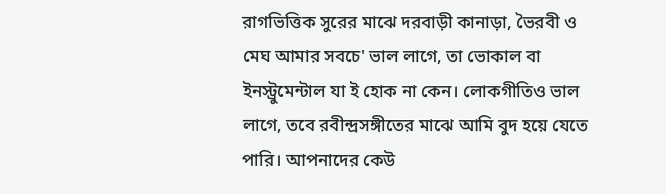রাগভিত্তিক সুরের মাঝে দরবাড়ী কানাড়া, ভৈরবী ও মেঘ আমার সবচে' ভাল লাগে, তা ভোকাল বা ইনস্ট্রুমেন্টাল যা ই হোক না কেন। লোকগীতিও ভাল লাগে, তবে রবীন্দ্রসঙ্গীতের মাঝে আমি বুদ হয়ে যেতে পারি। আপনাদের কেউ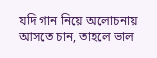যদি গান নিয়ে অলোচনায় আসতে চান, তাহলে ভাল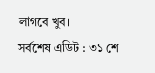লাগবে খুব।
সর্বশেষ এডিট : ৩১ শে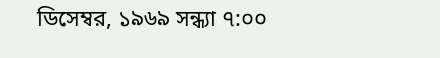ডিসেম্বর, ১৯৬৯ সন্ধ্যা ৭:০০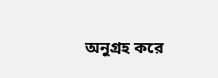অনুগ্রহ করে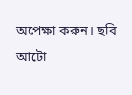অপেক্ষা করুন। ছবি আটো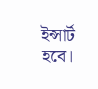ইন্সার্ট হবে।